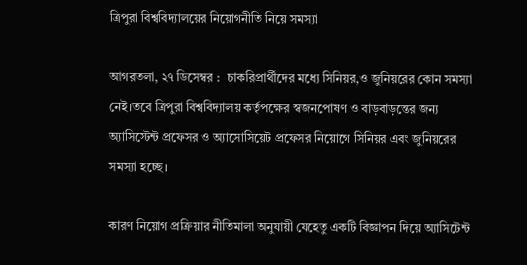ত্রিপুরা বিশ্ববিদ্যালয়ের নিয়োগনীতি নিয়ে সমস্যা

আগরতলা, ২৭ ডিসেম্বর :  চাকরিপ্রার্থীদের মধ্যে সিনিয়র,ও জুনিয়রের কোন সমস্যা নেই।তবে ত্রিপুরা বিশ্ববিদ্যালয় কর্তৃপক্ষের স্বজনপোষণ ও বাড়বাড়ন্তের জন্য অ্যাসিস্টেন্ট প্রফেসর ও অ্যাসোসিয়েট প্রফেসর নিয়োগে সিনিয়র এবং জুনিয়রের সমস্যা হচ্ছে।

কারণ নিয়োগ প্রক্রিয়ার নীতিমালা অনুযায়ী যেহেতু একটি বিজ্ঞাপন দিয়ে অ্যাসিটেন্ট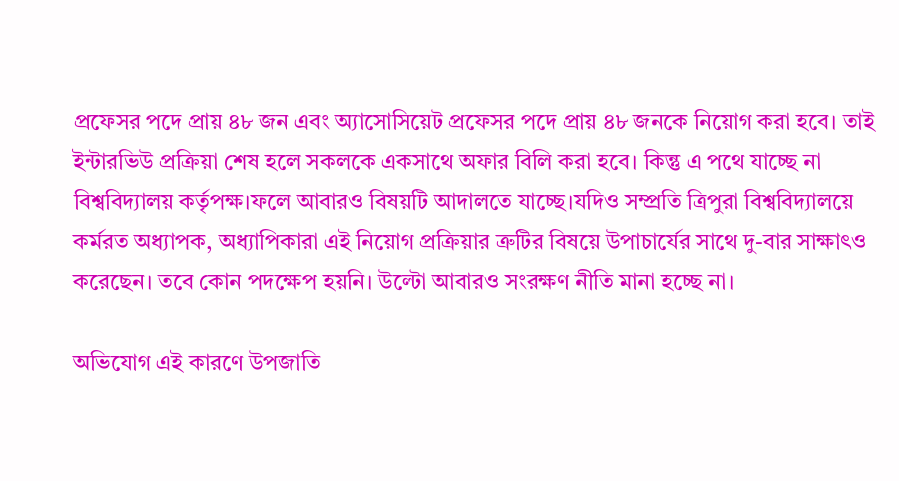প্রফেসর পদে প্রায় ৪৮ জন এবং অ্যাসোসিয়েট প্রফেসর পদে প্রায় ৪৮ জনকে নিয়োগ করা হবে। তাই ইন্টারভিউ প্রক্রিয়া শেষ হলে সকলকে একসাথে অফার বিলি করা হবে। কিন্তু এ পথে যাচ্ছে না বিশ্ববিদ্যালয় কর্তৃপক্ষ।ফলে আবারও বিষয়টি আদালতে যাচ্ছে।যদিও সম্প্রতি ত্রিপুরা বিশ্ববিদ্যালয়ে কর্মরত অধ্যাপক, অধ্যাপিকারা এই নিয়োগ প্রক্রিয়ার ত্রুটির বিষয়ে উপাচার্যের সাথে দু-বার সাক্ষাৎও করেছেন। তবে কোন পদক্ষেপ হয়নি। উল্টো আবারও সংরক্ষণ নীতি মানা হচ্ছে না।

অভিযোগ এই কারণে উপজাতি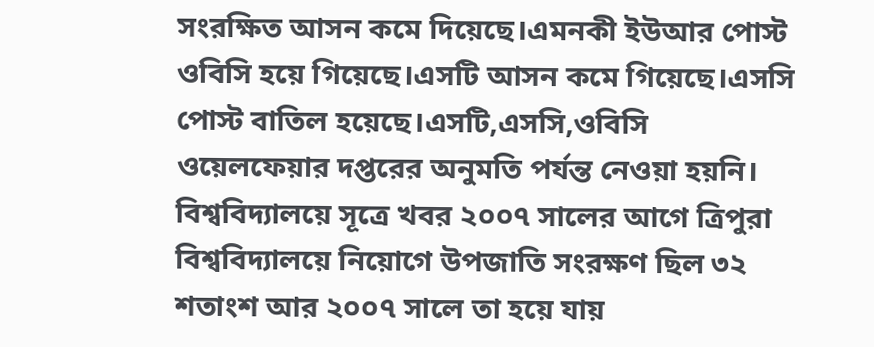সংরক্ষিত আসন কমে দিয়েছে।এমনকী ইউআর পোস্ট ওবিসি হয়ে গিয়েছে।এসটি আসন কমে গিয়েছে।এসসি পোস্ট বাতিল হয়েছে।এসটি,এসসি,ওবিসি ওয়েলফেয়ার দপ্তরের অনুমতি পর্যন্ত নেওয়া হয়নি। বিশ্ববিদ্যালয়ে সূত্রে খবর ২০০৭ সালের আগে ত্রিপুরা বিশ্ববিদ্যালয়ে নিয়োগে উপজাতি সংরক্ষণ ছিল ৩২ শতাংশ আর ২০০৭ সালে তা হয়ে যায়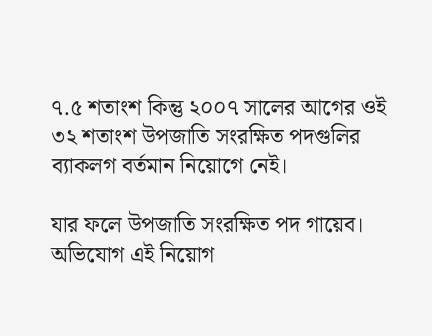৭.৫ শতাংশ কিন্তু ২০০৭ সালের আগের ওই ৩২ শতাংশ উপজাতি সংরক্ষিত পদগুলির ব্যাকলগ বর্তমান নিয়োগে নেই।

যার ফলে উপজাতি সংরক্ষিত পদ গায়েব। অভিযোগ এই নিয়োগ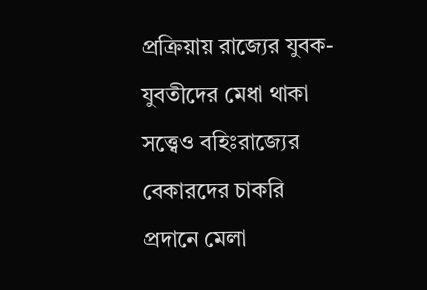প্রক্রিয়ায় রাজ্যের যুবক-যুবতীদের মেধা থাকা সত্ত্বেও বহিঃরাজ্যের বেকারদের চাকরি প্রদানে মেলা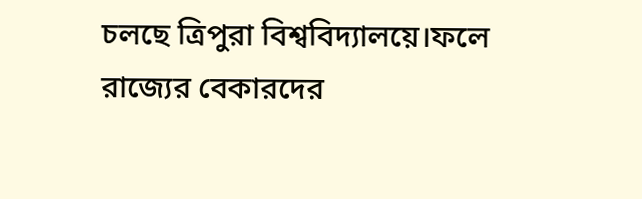চলছে ত্রিপুরা বিশ্ববিদ্যালয়ে।ফলে রাজ্যের বেকারদের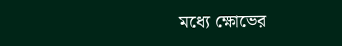মধ্যে ক্ষোভের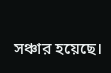সঞ্চার হয়েছে।